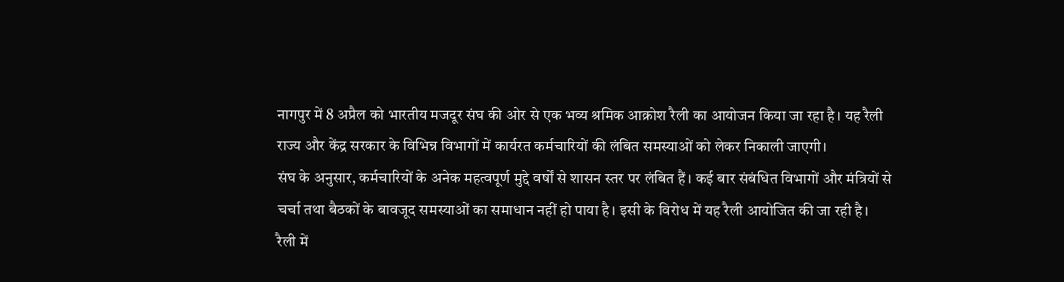नागपुर में 8 अप्रैल को भारतीय मजदूर संघ की ओर से एक भव्य श्रमिक आक्रोश रैली का आयोजन किया जा रहा है। यह रैली राज्य और केंद्र सरकार के विभिन्न विभागों में कार्यरत कर्मचारियों की लंबित समस्याओं को लेकर निकाली जाएगी।
संघ के अनुसार, कर्मचारियों के अनेक महत्वपूर्ण मुद्दे वर्षों से शासन स्तर पर लंबित हैं। कई बार संबंधित विभागों और मंत्रियों से चर्चा तथा बैठकों के बावजूद समस्याओं का समाधान नहीं हो पाया है। इसी के विरोध में यह रैली आयोजित की जा रही है।
रैली में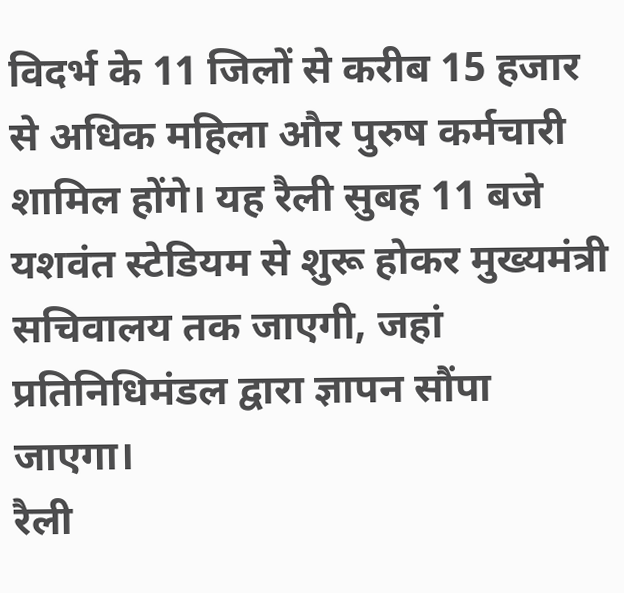विदर्भ के 11 जिलों से करीब 15 हजार से अधिक महिला और पुरुष कर्मचारी शामिल होंगे। यह रैली सुबह 11 बजे यशवंत स्टेडियम से शुरू होकर मुख्यमंत्री सचिवालय तक जाएगी, जहां प्रतिनिधिमंडल द्वारा ज्ञापन सौंपा जाएगा।
रैली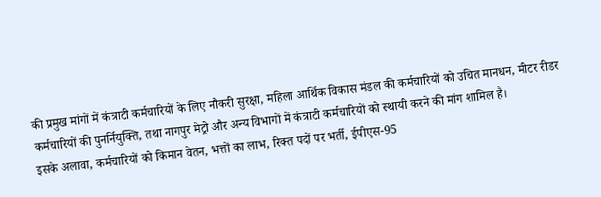की प्रमुख मांगों में कंत्राटी कर्मचारियों के लिए नौकरी सुरक्षा, महिला आर्थिक विकास मंडल की कर्मचारियों को उचित मानधन, मीटर रीडर कर्मचारियों की पुनर्नियुक्ति, तथा नागपुर मेट्रो और अन्य विभागों में कंत्राटी कर्मचारियों को स्थायी करने की मांग शामिल है।
इसके अलावा, कर्मचारियों को किमान वेतन, भत्तों का लाभ, रिक्त पदों पर भर्ती, ईपीएस-95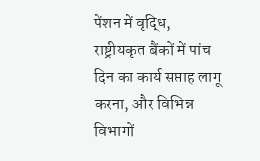पेंशन में वृद्धि, राष्ट्रीयकृत बैंकों में पांच दिन का कार्य सप्ताह लागू करना, और विभिन्न विभागों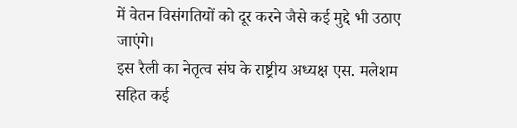में वेतन विसंगतियों को दूर करने जैसे कई मुद्दे भी उठाए जाएंगे।
इस रैली का नेतृत्व संघ के राष्ट्रीय अध्यक्ष एस. मलेशम सहित कई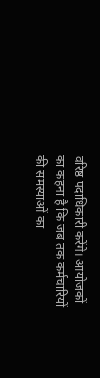वरिष्ठ पदाधिकारी करेंगे। आयोजकों का कहना है कि जब तक कर्मचारियों की समस्याओं का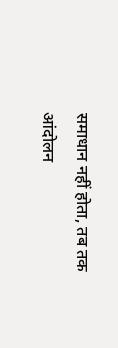समाधान नहीं होता, तब तक आंदोलन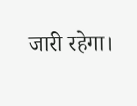जारी रहेगा।